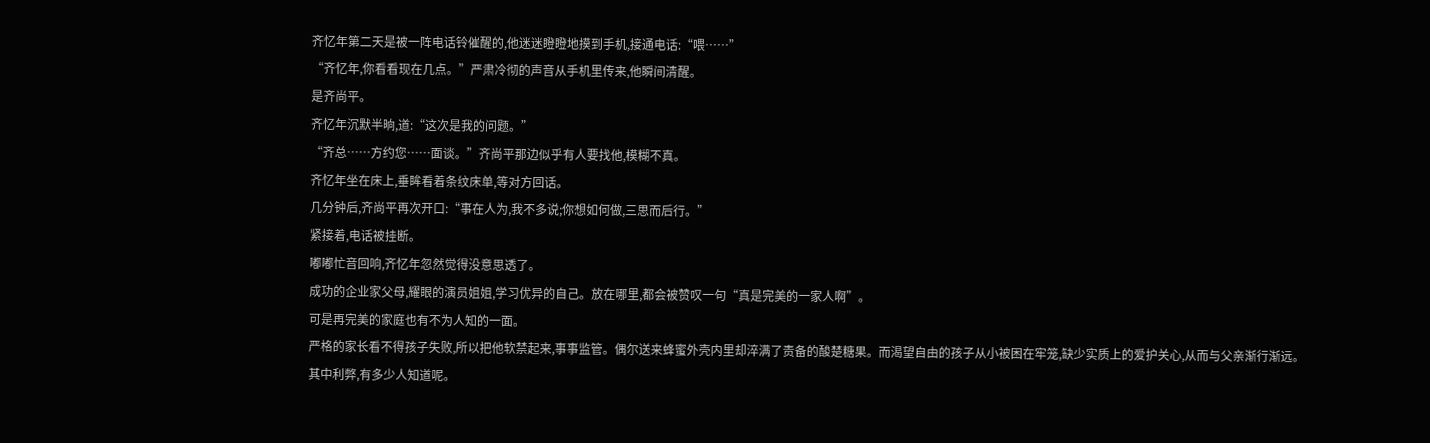齐忆年第二天是被一阵电话铃催醒的,他迷迷瞪瞪地摸到手机,接通电话:“喂……”
“齐忆年,你看看现在几点。”严肃冷彻的声音从手机里传来,他瞬间清醒。
是齐尚平。
齐忆年沉默半晌,道:“这次是我的问题。”
“齐总……方约您……面谈。”齐尚平那边似乎有人要找他,模糊不真。
齐忆年坐在床上,垂眸看着条纹床单,等对方回话。
几分钟后,齐尚平再次开口:“事在人为,我不多说;你想如何做,三思而后行。”
紧接着,电话被挂断。
嘟嘟忙音回响,齐忆年忽然觉得没意思透了。
成功的企业家父母,耀眼的演员姐姐,学习优异的自己。放在哪里,都会被赞叹一句“真是完美的一家人啊”。
可是再完美的家庭也有不为人知的一面。
严格的家长看不得孩子失败,所以把他软禁起来,事事监管。偶尔送来蜂蜜外壳内里却淬满了责备的酸楚糖果。而渴望自由的孩子从小被困在牢笼,缺少实质上的爱护关心,从而与父亲渐行渐远。
其中利弊,有多少人知道呢。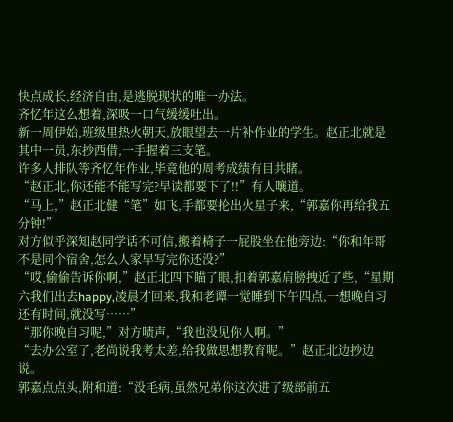快点成长,经济自由,是逃脱现状的唯一办法。
齐忆年这么想着,深吸一口气缓缓吐出。
新一周伊始,班级里热火朝天,放眼望去一片补作业的学生。赵正北就是其中一员,东抄西借,一手握着三支笔。
许多人排队等齐忆年作业,毕竟他的周考成绩有目共睹。
“赵正北,你还能不能写完?早读都要下了!!”有人嚷道。
“马上,”赵正北健“笔”如飞,手都要抡出火星子来,“郭嘉你再给我五分钟!”
对方似乎深知赵同学话不可信,搬着椅子一屁股坐在他旁边:“你和年哥不是同个宿舍,怎么人家早写完你还没?”
“哎,偷偷告诉你啊,”赵正北四下瞄了眼,扣着郭嘉肩膀拽近了些,“星期六我们出去happy,凌晨才回来,我和老谭一觉睡到下午四点,一想晚自习还有时间,就没写……”
“那你晚自习呢,”对方啧声,“我也没见你人啊。”
“去办公室了,老尚说我考太差,给我做思想教育呢。”赵正北边抄边说。
郭嘉点点头,附和道:“没毛病,虽然兄弟你这次进了级部前五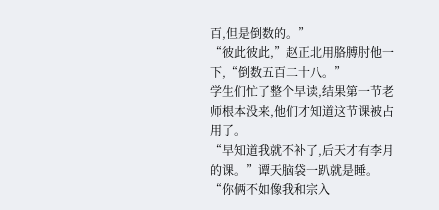百,但是倒数的。”
“彼此彼此,”赵正北用胳膊肘他一下,“倒数五百二十八。”
学生们忙了整个早读,结果第一节老师根本没来,他们才知道这节课被占用了。
“早知道我就不补了,后天才有李月的课。”谭天脑袋一趴就是睡。
“你俩不如像我和宗入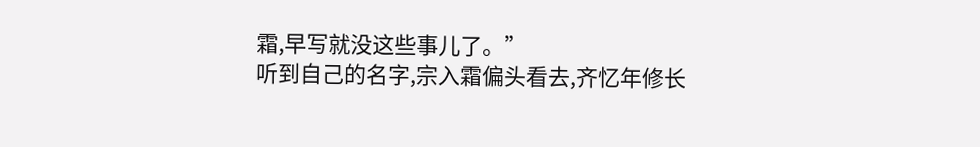霜,早写就没这些事儿了。”
听到自己的名字,宗入霜偏头看去,齐忆年修长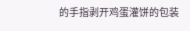的手指剥开鸡蛋灌饼的包装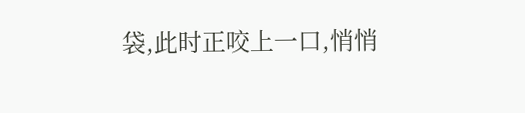袋,此时正咬上一口,悄悄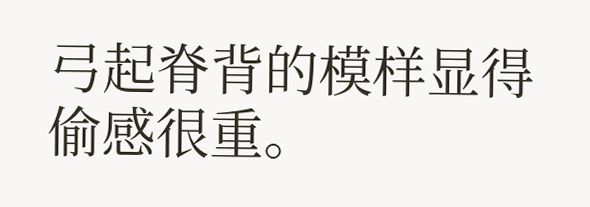弓起脊背的模样显得偷感很重。